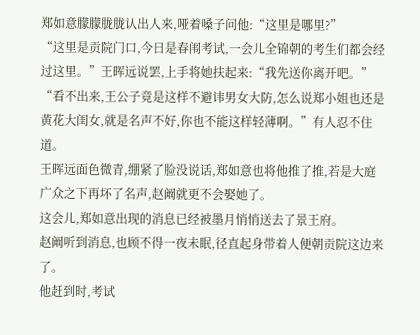郑如意朦朦胧胧认出人来,哑着嗓子问他:“这里是哪里?”
“这里是贡院门口,今日是春闱考试,一会儿全锦朝的考生们都会经过这里。”王晖远说罢,上手将她扶起来:“我先送你离开吧。”
“看不出来,王公子竟是这样不避讳男女大防,怎么说郑小姐也还是黄花大闺女,就是名声不好,你也不能这样轻薄啊。”有人忍不住道。
王晖远面色微青,绷紧了脸没说话,郑如意也将他推了推,若是大庭广众之下再坏了名声,赵阚就更不会娶她了。
这会儿,郑如意出现的消息已经被墨月悄悄送去了景王府。
赵阚听到消息,也顾不得一夜未眠,径直起身带着人便朝贡院这边来了。
他赶到时,考试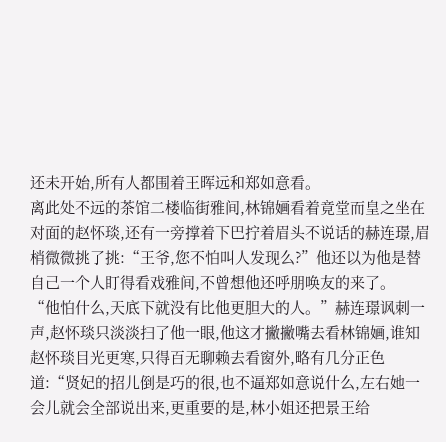还未开始,所有人都围着王晖远和郑如意看。
离此处不远的茶馆二楼临街雅间,林锦婳看着竟堂而皇之坐在对面的赵怀琰,还有一旁撑着下巴拧着眉头不说话的赫连璟,眉梢微微挑了挑:“王爷,您不怕叫人发现么?”他还以为他是替自己一个人盯得看戏雅间,不曾想他还呼朋唤友的来了。
“他怕什么,天底下就没有比他更胆大的人。”赫连璟讽刺一声,赵怀琰只淡淡扫了他一眼,他这才撇撇嘴去看林锦婳,谁知赵怀琰目光更寒,只得百无聊赖去看窗外,略有几分正色道:“贤妃的招儿倒是巧的很,也不逼郑如意说什么,左右她一会儿就会全部说出来,更重要的是,林小姐还把景王给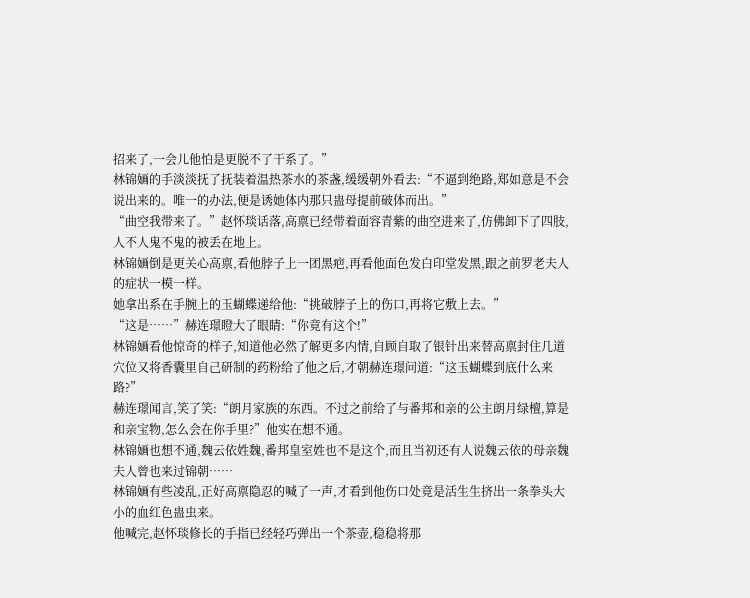招来了,一会儿他怕是更脱不了干系了。”
林锦婳的手淡淡抚了抚装着温热茶水的茶盏,缓缓朝外看去:“不逼到绝路,郑如意是不会说出来的。唯一的办法,便是诱她体内那只蛊母提前破体而出。”
“曲空我带来了。”赵怀琰话落,高禀已经带着面容青紫的曲空进来了,仿佛卸下了四肢,人不人鬼不鬼的被丢在地上。
林锦婳倒是更关心高禀,看他脖子上一团黑疤,再看他面色发白印堂发黑,跟之前罗老夫人的症状一模一样。
她拿出系在手腕上的玉蝴蝶递给他:“挑破脖子上的伤口,再将它敷上去。”
“这是……”赫连璟瞪大了眼睛:“你竟有这个!”
林锦婳看他惊奇的样子,知道他必然了解更多内情,自顾自取了银针出来替高禀封住几道穴位又将香囊里自己研制的药粉给了他之后,才朝赫连璟问道:“这玉蝴蝶到底什么来路?”
赫连璟闻言,笑了笑:“朗月家族的东西。不过之前给了与番邦和亲的公主朗月绿檀,算是和亲宝物,怎么会在你手里?”他实在想不通。
林锦婳也想不通,魏云依姓魏,番邦皇室姓也不是这个,而且当初还有人说魏云依的母亲魏夫人曾也来过锦朝……
林锦婳有些凌乱,正好高禀隐忍的喊了一声,才看到他伤口处竟是活生生挤出一条拳头大小的血红色蛊虫来。
他喊完,赵怀琰修长的手指已经轻巧弹出一个茶壶,稳稳将那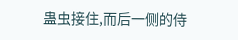蛊虫接住,而后一侧的侍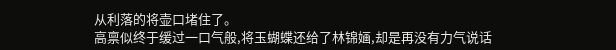从利落的将壶口堵住了。
高禀似终于缓过一口气般,将玉蝴蝶还给了林锦婳,却是再没有力气说话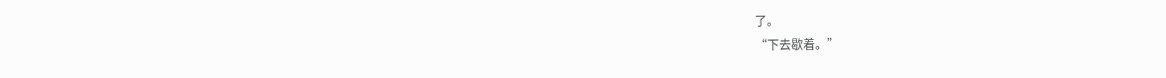了。
“下去歇着。”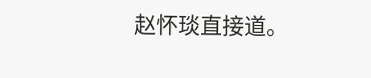赵怀琰直接道。